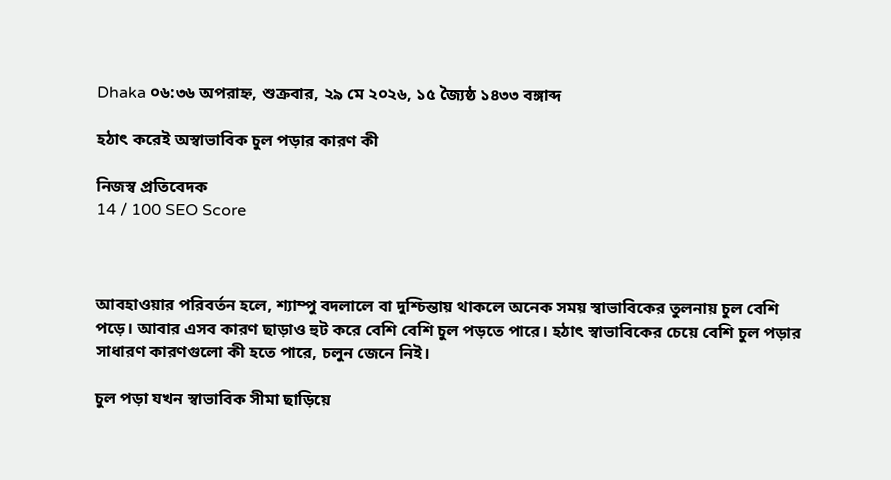Dhaka ০৬:৩৬ অপরাহ্ন, শুক্রবার, ২৯ মে ২০২৬, ১৫ জ্যৈষ্ঠ ১৪৩৩ বঙ্গাব্দ

হঠাৎ করেই অস্বাভাবিক চুল পড়ার কারণ কী

নিজস্ব প্রতিবেদক
14 / 100 SEO Score



আবহাওয়ার পরিবর্তন হলে, শ্যাম্পু বদলালে বা দুশ্চিন্তায় থাকলে অনেক সময় স্বাভাবিকের তুলনায় চুল বেশি পড়ে। আবার এসব কারণ ছাড়াও হুট করে বেশি বেশি চুল পড়তে পারে। হঠাৎ স্বাভাবিকের চেয়ে বেশি চুল পড়ার সাধারণ কারণগুলো কী হতে পারে, চলুন জেনে নিই।

চুল পড়া যখন স্বাভাবিক সীমা ছাড়িয়ে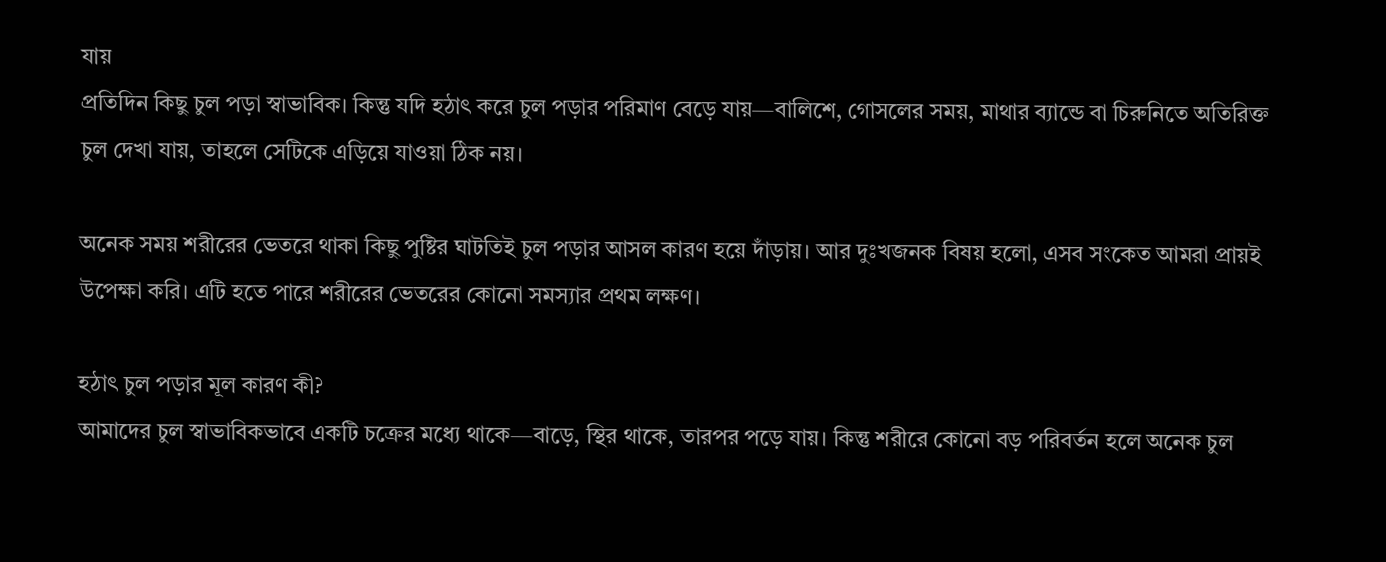যায়
প্রতিদিন কিছু চুল পড়া স্বাভাবিক। কিন্তু যদি হঠাৎ করে চুল পড়ার পরিমাণ বেড়ে যায়—বালিশে, গোসলের সময়, মাথার ব্যান্ডে বা চিরুনিতে অতিরিক্ত চুল দেখা যায়, তাহলে সেটিকে এড়িয়ে যাওয়া ঠিক নয়।

অনেক সময় শরীরের ভেতরে থাকা কিছু পুষ্টির ঘাটতিই চুল পড়ার আসল কারণ হয়ে দাঁড়ায়। আর দুঃখজনক বিষয় হলো, এসব সংকেত আমরা প্রায়ই উপেক্ষা করি। এটি হতে পারে শরীরের ভেতরের কোনো সমস্যার প্রথম লক্ষণ।

হঠাৎ চুল পড়ার মূল কারণ কী?
আমাদের চুল স্বাভাবিকভাবে একটি চক্রের মধ্যে থাকে—বাড়ে, স্থির থাকে, তারপর পড়ে যায়। কিন্তু শরীরে কোনো বড় পরিবর্তন হলে অনেক চুল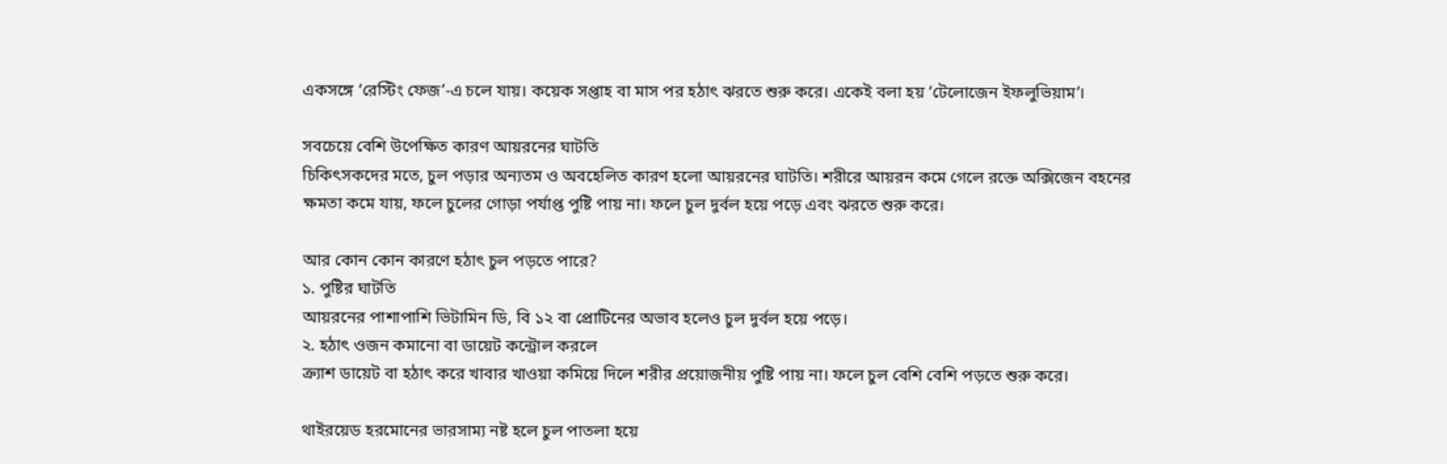একসঙ্গে ‘রেস্টিং ফেজ’-এ চলে যায়। কয়েক সপ্তাহ বা মাস পর হঠাৎ ঝরতে শুরু করে। একেই বলা হয় ‘টেলোজেন ইফলুভিয়াম’।

সবচেয়ে বেশি উপেক্ষিত কারণ আয়রনের ঘাটতি
চিকিৎসকদের মতে, চুল পড়ার অন্যতম ও অবহেলিত কারণ হলো আয়রনের ঘাটতি। শরীরে আয়রন কমে গেলে রক্তে অক্সিজেন বহনের ক্ষমতা কমে যায়, ফলে চুলের গোড়া পর্যাপ্ত পুষ্টি পায় না। ফলে চুল দুর্বল হয়ে পড়ে এবং ঝরতে শুরু করে।

আর কোন কোন কারণে হঠাৎ চুল পড়তে পারে?
১. পুষ্টির ঘাটতি
আয়রনের পাশাপাশি ভিটামিন ডি, বি ১২ বা প্রোটিনের অভাব হলেও চুল দুর্বল হয়ে পড়ে।
২. হঠাৎ ওজন কমানো বা ডায়েট কন্ট্রোল করলে
ক্র্যাশ ডায়েট বা হঠাৎ করে খাবার খাওয়া কমিয়ে দিলে শরীর প্রয়োজনীয় পুষ্টি পায় না। ফলে চুল বেশি বেশি পড়তে শুরু করে।

থাইরয়েড হরমোনের ভারসাম্য নষ্ট হলে চুল পাতলা হয়ে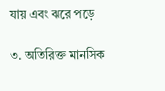যায় এবং ঝরে পড়ে

৩. অতিরিক্ত মানসিক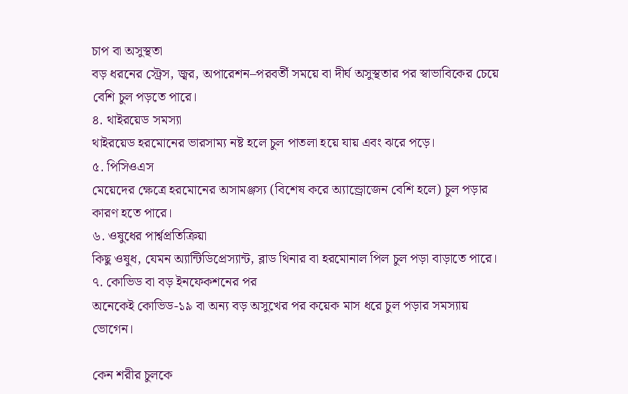চাপ বা অসুস্থতা
বড় ধরনের স্ট্রেস, জ্বর, অপারেশন–পরবর্তী সময়ে বা দীর্ঘ অসুস্থতার পর স্বাভাবিকের চেয়ে বেশি চুল পড়তে পারে।
৪. থাইরয়েড সমস্যা
থাইরয়েড হরমোনের ভারসাম্য নষ্ট হলে চুল পাতলা হয়ে যায় এবং ঝরে পড়ে।
৫. পিসিওএস
মেয়েদের ক্ষেত্রে হরমোনের অসামঞ্জস্য (বিশেষ করে অ্যান্ড্রোজেন বেশি হলে) চুল পড়ার কারণ হতে পারে।
৬. ওষুধের পার্শ্বপ্রতিক্রিয়া
কিছু ওষুধ, যেমন অ্যান্টিডিপ্রেস্যান্ট, ব্লাড থিনার বা হরমোনাল পিল চুল পড়া বাড়াতে পারে।
৭. কোভিড বা বড় ইনফেকশনের পর
অনেকেই কোভিড-১৯ বা অন্য বড় অসুখের পর কয়েক মাস ধরে চুল পড়ার সমস্যায় ভোগেন।

কেন শরীর চুলকে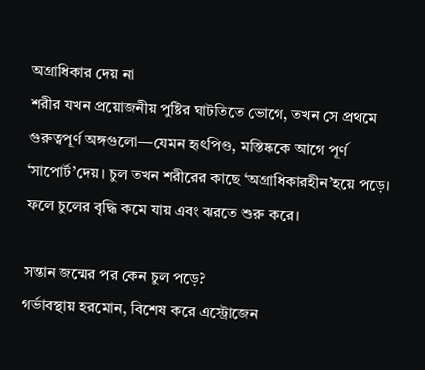অগ্রাধিকার দেয় না
শরীর যখন প্রয়োজনীয় পুষ্টির ঘাটতিতে ভোগে, তখন সে প্রথমে গুরুত্বপূর্ণ অঙ্গগুলো—যেমন হৃৎপিণ্ড, মস্তিষ্ককে আগে পূর্ণ ‘সাপোর্ট’দেয়। চুল তখন শরীরের কাছে ‘অগ্রাধিকারহীন’হয়ে পড়ে। ফলে চুলের বৃদ্ধি কমে যায় এবং ঝরতে শুরু করে।

সন্তান জন্মের পর কেন চুল পড়ে?
গর্ভাবস্থায় হরমোন, বিশেষ করে এস্ট্রোজেন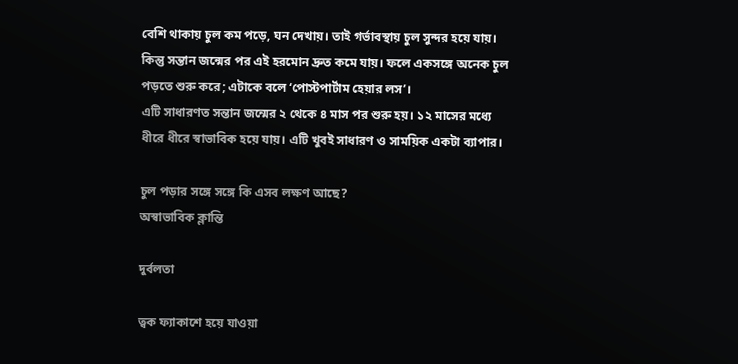বেশি থাকায় চুল কম পড়ে, ঘন দেখায়। তাই গর্ভাবস্থায় চুল সুন্দর হয়ে যায়। কিন্তু সন্তান জন্মের পর এই হরমোন দ্রুত কমে যায়। ফলে একসঙ্গে অনেক চুল পড়তে শুরু করে; এটাকে বলে ‘পোস্টপার্টাম হেয়ার লস’।
এটি সাধারণত সন্তান জন্মের ২ থেকে ৪ মাস পর শুরু হয়। ১২ মাসের মধ্যে ধীরে ধীরে স্বাভাবিক হয়ে যায়। এটি খুবই সাধারণ ও সাময়িক একটা ব্যাপার।

চুল পড়ার সঙ্গে সঙ্গে কি এসব লক্ষণ আছে?
অস্বাভাবিক ক্লান্তি

দুর্বলতা

ত্বক ফ্যাকাশে হয়ে যাওয়া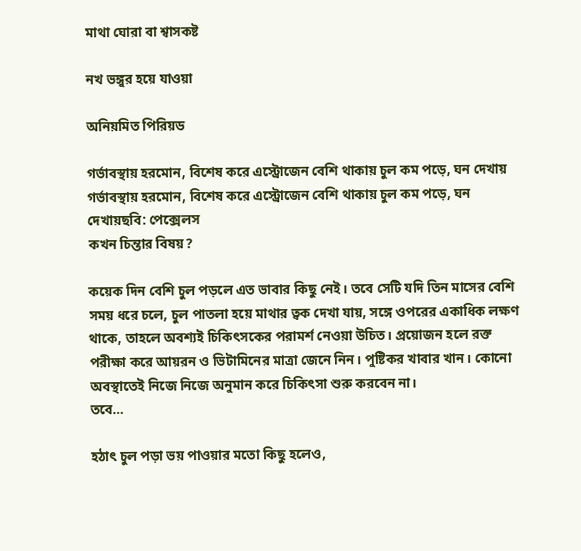মাথা ঘোরা বা শ্বাসকষ্ট

নখ ভঙ্গুর হয়ে যাওয়া

অনিয়মিত পিরিয়ড

গর্ভাবস্থায় হরমোন, বিশেষ করে এস্ট্রোজেন বেশি থাকায় চুল কম পড়ে, ঘন দেখায়
গর্ভাবস্থায় হরমোন, বিশেষ করে এস্ট্রোজেন বেশি থাকায় চুল কম পড়ে, ঘন দেখায়ছবি: পেক্সেলস
কখন চিন্তার বিষয়?

কয়েক দিন বেশি চুল পড়লে এত ভাবার কিছু নেই। তবে সেটি যদি তিন মাসের বেশি সময় ধরে চলে, চুল পাতলা হয়ে মাথার ত্বক দেখা যায়, সঙ্গে ওপরের একাধিক লক্ষণ থাকে, তাহলে অবশ্যই চিকিৎসকের পরামর্শ নেওয়া উচিত। প্রয়োজন হলে রক্ত পরীক্ষা করে আয়রন ও ভিটামিনের মাত্রা জেনে নিন। পুষ্টিকর খাবার খান। কোনো অবস্থাতেই নিজে নিজে অনুমান করে চিকিৎসা শুরু করবেন না।
তবে…

হঠাৎ চুল পড়া ভয় পাওয়ার মতো কিছু হলেও,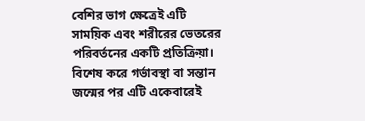বেশির ভাগ ক্ষেত্রেই এটি সাময়িক এবং শরীরের ভেতরের পরিবর্তনের একটি প্রতিক্রিয়া। বিশেষ করে গর্ভাবস্থা বা সন্তান জন্মের পর এটি একেবারেই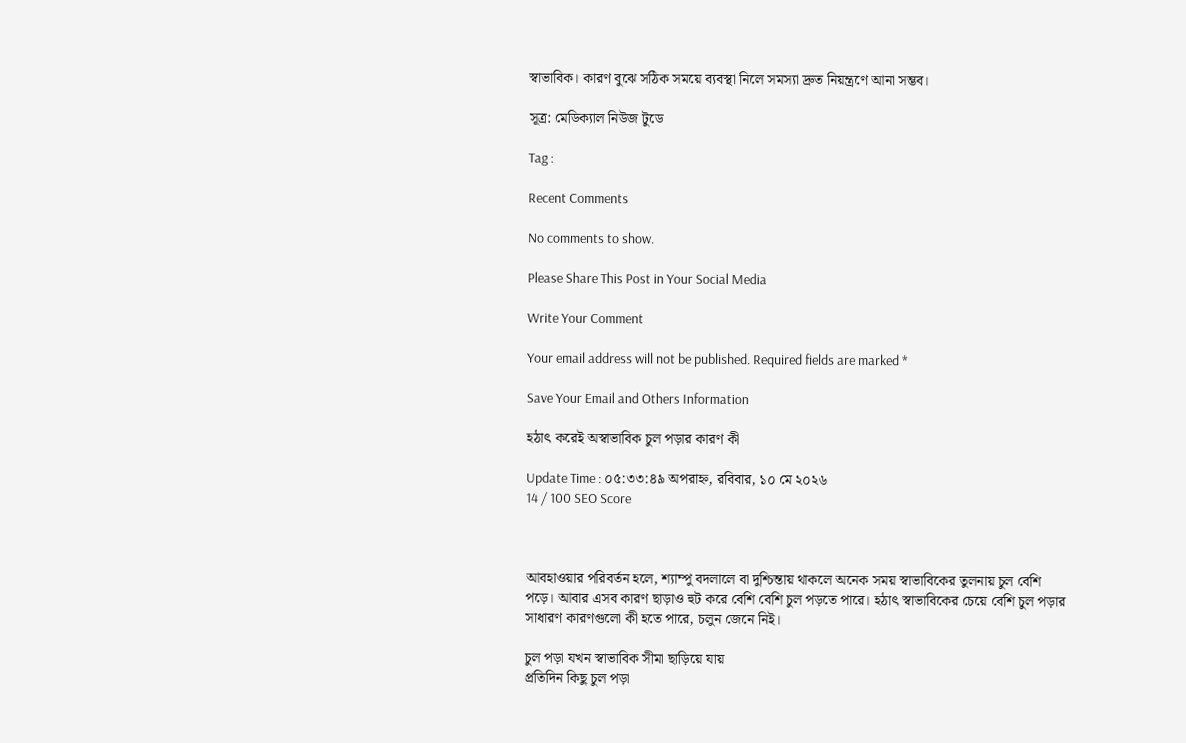স্বাভাবিক। কারণ বুঝে সঠিক সময়ে ব্যবস্থা নিলে সমস্যা দ্রুত নিয়ন্ত্রণে আনা সম্ভব।

সূত্র: মেডিক্যাল নিউজ টুডে

Tag :

Recent Comments

No comments to show.

Please Share This Post in Your Social Media

Write Your Comment

Your email address will not be published. Required fields are marked *

Save Your Email and Others Information

হঠাৎ করেই অস্বাভাবিক চুল পড়ার কারণ কী

Update Time : ০৫:৩৩:৪৯ অপরাহ্ন, রবিবার, ১০ মে ২০২৬
14 / 100 SEO Score



আবহাওয়ার পরিবর্তন হলে, শ্যাম্পু বদলালে বা দুশ্চিন্তায় থাকলে অনেক সময় স্বাভাবিকের তুলনায় চুল বেশি পড়ে। আবার এসব কারণ ছাড়াও হুট করে বেশি বেশি চুল পড়তে পারে। হঠাৎ স্বাভাবিকের চেয়ে বেশি চুল পড়ার সাধারণ কারণগুলো কী হতে পারে, চলুন জেনে নিই।

চুল পড়া যখন স্বাভাবিক সীমা ছাড়িয়ে যায়
প্রতিদিন কিছু চুল পড়া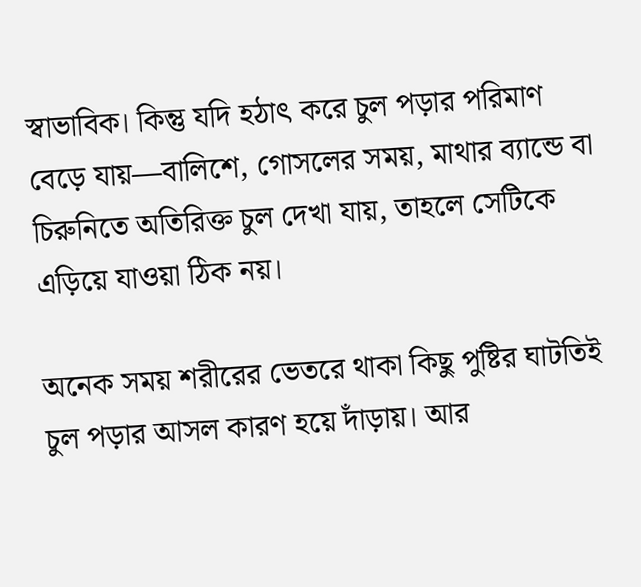স্বাভাবিক। কিন্তু যদি হঠাৎ করে চুল পড়ার পরিমাণ বেড়ে যায়—বালিশে, গোসলের সময়, মাথার ব্যান্ডে বা চিরুনিতে অতিরিক্ত চুল দেখা যায়, তাহলে সেটিকে এড়িয়ে যাওয়া ঠিক নয়।

অনেক সময় শরীরের ভেতরে থাকা কিছু পুষ্টির ঘাটতিই চুল পড়ার আসল কারণ হয়ে দাঁড়ায়। আর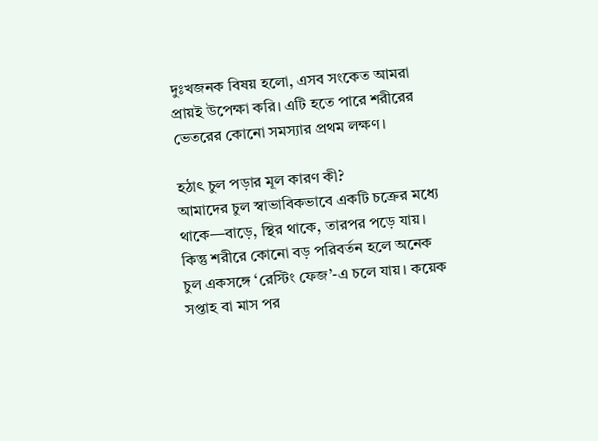দুঃখজনক বিষয় হলো, এসব সংকেত আমরা প্রায়ই উপেক্ষা করি। এটি হতে পারে শরীরের ভেতরের কোনো সমস্যার প্রথম লক্ষণ।

হঠাৎ চুল পড়ার মূল কারণ কী?
আমাদের চুল স্বাভাবিকভাবে একটি চক্রের মধ্যে থাকে—বাড়ে, স্থির থাকে, তারপর পড়ে যায়। কিন্তু শরীরে কোনো বড় পরিবর্তন হলে অনেক চুল একসঙ্গে ‘রেস্টিং ফেজ’-এ চলে যায়। কয়েক সপ্তাহ বা মাস পর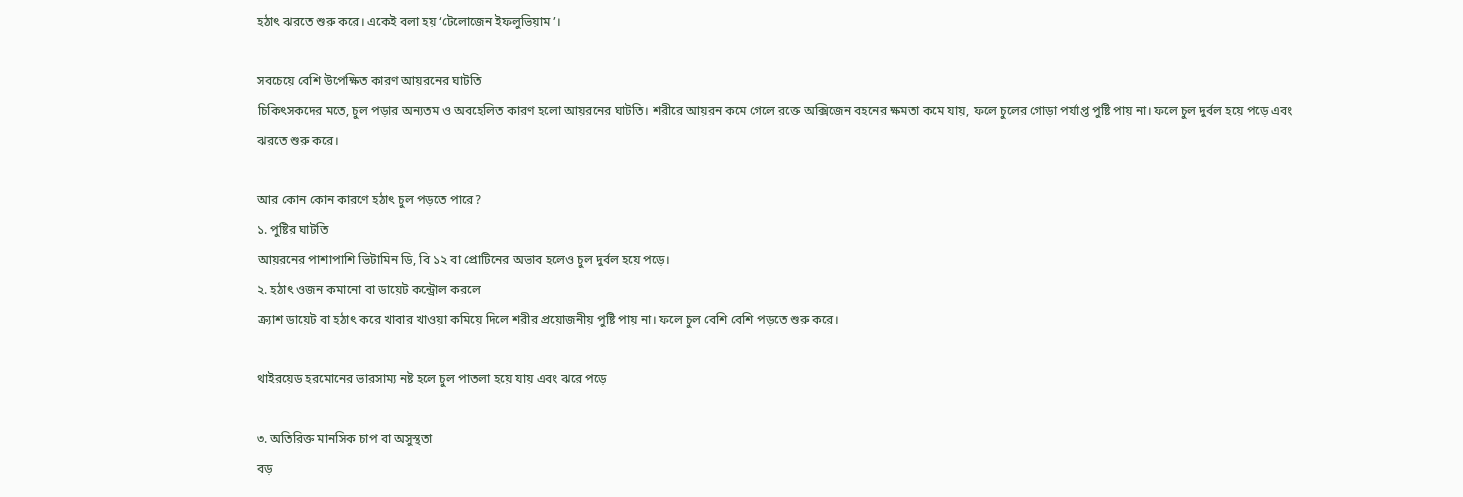হঠাৎ ঝরতে শুরু করে। একেই বলা হয় ‘টেলোজেন ইফলুভিয়াম’।

সবচেয়ে বেশি উপেক্ষিত কারণ আয়রনের ঘাটতি
চিকিৎসকদের মতে, চুল পড়ার অন্যতম ও অবহেলিত কারণ হলো আয়রনের ঘাটতি। শরীরে আয়রন কমে গেলে রক্তে অক্সিজেন বহনের ক্ষমতা কমে যায়, ফলে চুলের গোড়া পর্যাপ্ত পুষ্টি পায় না। ফলে চুল দুর্বল হয়ে পড়ে এবং ঝরতে শুরু করে।

আর কোন কোন কারণে হঠাৎ চুল পড়তে পারে?
১. পুষ্টির ঘাটতি
আয়রনের পাশাপাশি ভিটামিন ডি, বি ১২ বা প্রোটিনের অভাব হলেও চুল দুর্বল হয়ে পড়ে।
২. হঠাৎ ওজন কমানো বা ডায়েট কন্ট্রোল করলে
ক্র্যাশ ডায়েট বা হঠাৎ করে খাবার খাওয়া কমিয়ে দিলে শরীর প্রয়োজনীয় পুষ্টি পায় না। ফলে চুল বেশি বেশি পড়তে শুরু করে।

থাইরয়েড হরমোনের ভারসাম্য নষ্ট হলে চুল পাতলা হয়ে যায় এবং ঝরে পড়ে

৩. অতিরিক্ত মানসিক চাপ বা অসুস্থতা
বড়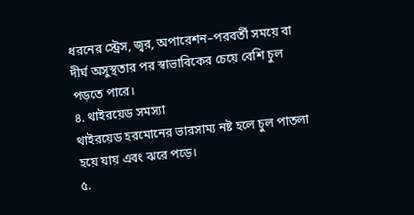ধরনের স্ট্রেস, জ্বর, অপারেশন–পরবর্তী সময়ে বা দীর্ঘ অসুস্থতার পর স্বাভাবিকের চেয়ে বেশি চুল পড়তে পারে।
৪. থাইরয়েড সমস্যা
থাইরয়েড হরমোনের ভারসাম্য নষ্ট হলে চুল পাতলা হয়ে যায় এবং ঝরে পড়ে।
৫.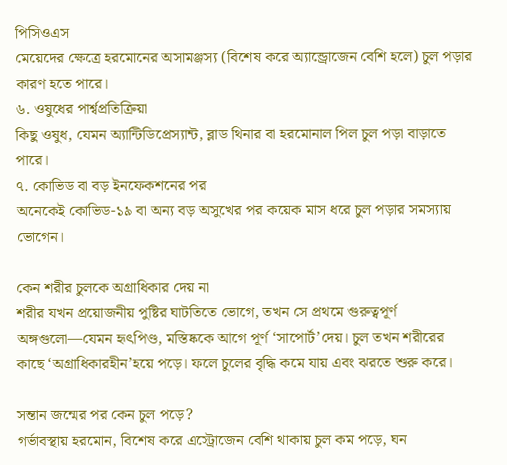পিসিওএস
মেয়েদের ক্ষেত্রে হরমোনের অসামঞ্জস্য (বিশেষ করে অ্যান্ড্রোজেন বেশি হলে) চুল পড়ার কারণ হতে পারে।
৬. ওষুধের পার্শ্বপ্রতিক্রিয়া
কিছু ওষুধ, যেমন অ্যান্টিডিপ্রেস্যান্ট, ব্লাড থিনার বা হরমোনাল পিল চুল পড়া বাড়াতে পারে।
৭. কোভিড বা বড় ইনফেকশনের পর
অনেকেই কোভিড-১৯ বা অন্য বড় অসুখের পর কয়েক মাস ধরে চুল পড়ার সমস্যায় ভোগেন।

কেন শরীর চুলকে অগ্রাধিকার দেয় না
শরীর যখন প্রয়োজনীয় পুষ্টির ঘাটতিতে ভোগে, তখন সে প্রথমে গুরুত্বপূর্ণ অঙ্গগুলো—যেমন হৃৎপিণ্ড, মস্তিষ্ককে আগে পূর্ণ ‘সাপোর্ট’দেয়। চুল তখন শরীরের কাছে ‘অগ্রাধিকারহীন’হয়ে পড়ে। ফলে চুলের বৃদ্ধি কমে যায় এবং ঝরতে শুরু করে।

সন্তান জন্মের পর কেন চুল পড়ে?
গর্ভাবস্থায় হরমোন, বিশেষ করে এস্ট্রোজেন বেশি থাকায় চুল কম পড়ে, ঘন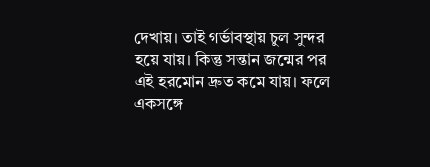দেখায়। তাই গর্ভাবস্থায় চুল সুন্দর হয়ে যায়। কিন্তু সন্তান জন্মের পর এই হরমোন দ্রুত কমে যায়। ফলে একসঙ্গে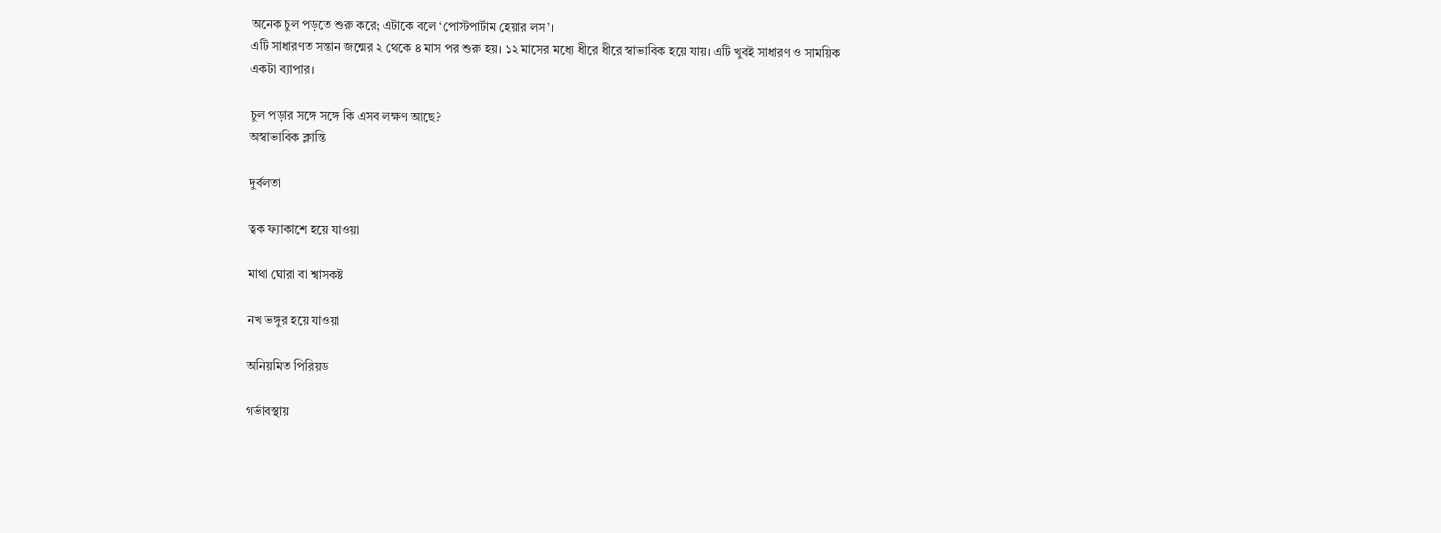অনেক চুল পড়তে শুরু করে; এটাকে বলে ‘পোস্টপার্টাম হেয়ার লস’।
এটি সাধারণত সন্তান জন্মের ২ থেকে ৪ মাস পর শুরু হয়। ১২ মাসের মধ্যে ধীরে ধীরে স্বাভাবিক হয়ে যায়। এটি খুবই সাধারণ ও সাময়িক একটা ব্যাপার।

চুল পড়ার সঙ্গে সঙ্গে কি এসব লক্ষণ আছে?
অস্বাভাবিক ক্লান্তি

দুর্বলতা

ত্বক ফ্যাকাশে হয়ে যাওয়া

মাথা ঘোরা বা শ্বাসকষ্ট

নখ ভঙ্গুর হয়ে যাওয়া

অনিয়মিত পিরিয়ড

গর্ভাবস্থায়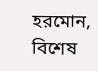হরমোন, বিশেষ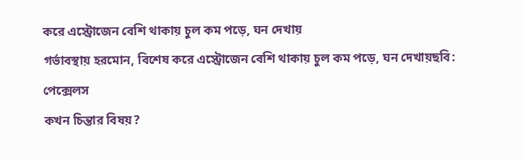করে এস্ট্রোজেন বেশি থাকায় চুল কম পড়ে, ঘন দেখায়
গর্ভাবস্থায় হরমোন, বিশেষ করে এস্ট্রোজেন বেশি থাকায় চুল কম পড়ে, ঘন দেখায়ছবি: পেক্সেলস
কখন চিন্তার বিষয়?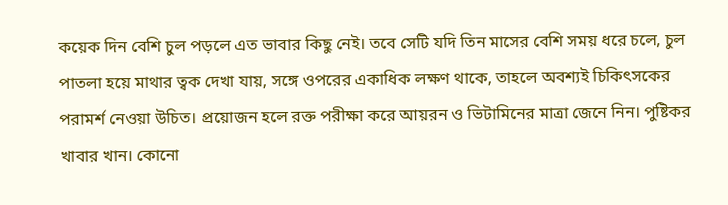কয়েক দিন বেশি চুল পড়লে এত ভাবার কিছু নেই। তবে সেটি যদি তিন মাসের বেশি সময় ধরে চলে, চুল পাতলা হয়ে মাথার ত্বক দেখা যায়, সঙ্গে ওপরের একাধিক লক্ষণ থাকে, তাহলে অবশ্যই চিকিৎসকের পরামর্শ নেওয়া উচিত। প্রয়োজন হলে রক্ত পরীক্ষা করে আয়রন ও ভিটামিনের মাত্রা জেনে নিন। পুষ্টিকর খাবার খান। কোনো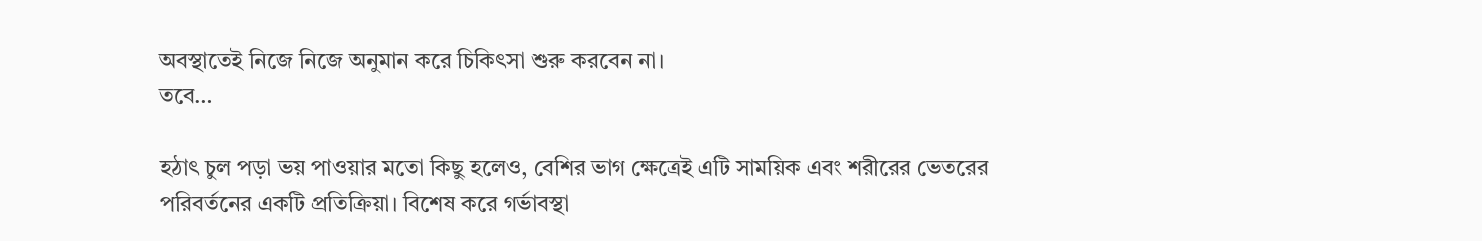অবস্থাতেই নিজে নিজে অনুমান করে চিকিৎসা শুরু করবেন না।
তবে…

হঠাৎ চুল পড়া ভয় পাওয়ার মতো কিছু হলেও, বেশির ভাগ ক্ষেত্রেই এটি সাময়িক এবং শরীরের ভেতরের পরিবর্তনের একটি প্রতিক্রিয়া। বিশেষ করে গর্ভাবস্থা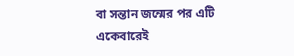বা সন্তান জন্মের পর এটি একেবারেই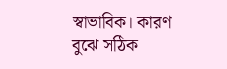স্বাভাবিক। কারণ বুঝে সঠিক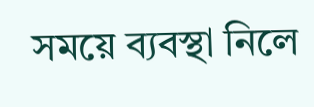সময়ে ব্যবস্থা নিলে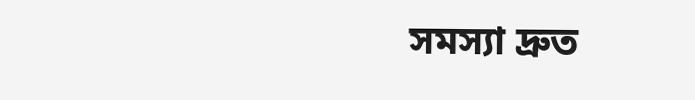সমস্যা দ্রুত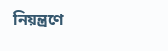নিয়ন্ত্রণে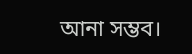আনা সম্ভব।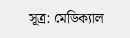সূত্র: মেডিক্যাল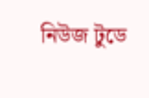নিউজ টুডে